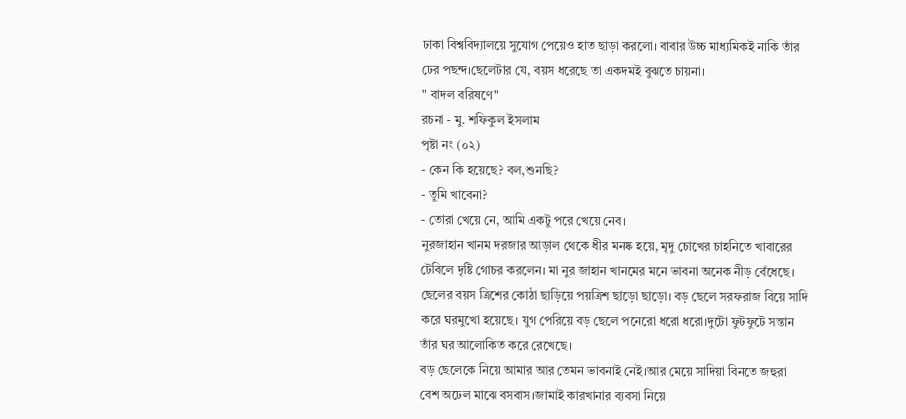ঢাকা বিশ্ববিদ্যালয়ে সুযোগ পেয়েও হাত ছাড়া করলো। বাবার উচ্চ মাধ্যমিকই নাকি তাঁর ঢের পছন্দ।ছেলেটার যে, বয়স ধরেছে তা একদমই বুঝতে চায়না।
" বাদল বরিষণে"
রচনা - মু. শফিকুল ইসলাম
পৃষ্টা নং (০২)
- কেন কি হয়েছে? বল,শুনছি?
- তুমি খাবেনা?
- তোরা খেয়ে নে, আমি একটু পরে খেয়ে নেব।
নুরজাহান খানম দরজার আড়াল থেকে ধীর মনষ্ক হয়ে, মৃদু চোখের চাহনিতে খাবারের টেবিলে দৃষ্টি গোচর করলেন। মা নুর জাহান খানমের মনে ভাবনা অনেক নীড় বেঁধেছে। ছেলের বয়স ত্রিশের কোঠা ছাড়িয়ে পয়ত্রিশ ছাড়ো ছাড়ো। বড় ছেলে সরফরাজ বিয়ে সাদি করে ঘরমুখো হয়েছে। যুগ পেরিয়ে বড় ছেলে পনেরো ধরো ধরো।দুটো ফুটফুটে সন্তান তাঁর ঘর আলোকিত করে রেখেছে।
বড় ছেলেকে নিয়ে আমার আর তেমন ভাবনাই নেই।আর মেয়ে সাদিয়া বিনতে জহুরা বেশ অঢেল মাঝে বসবাস।জামাই কারখানার ব্যবসা নিয়ে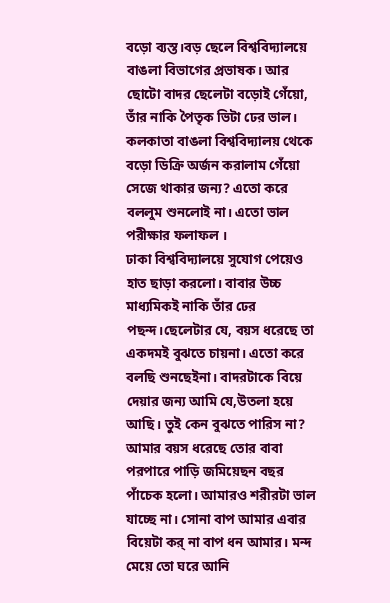বড়ো ব্যস্ত।বড় ছেলে বিশ্ববিদ্যালয়ে বাঙলা বিভাগের প্রভাষক। আর ছোটো বাদর ছেলেটা বড়োই গেঁয়ো, তাঁর নাকি পৈতৃক ভিটা ঢের ভাল। কলকাতা বাঙলা বিশ্ববিদ্যালয় থেকে বড়ো ডিক্রি অর্জন করালাম গেঁয়ো সেজে থাকার জন্য? এতো করে বললুম শুনলোই না। এতো ভাল পরীক্ষার ফলাফল ।
ঢাকা বিশ্ববিদ্যালয়ে সুযোগ পেয়েও হাত ছাড়া করলো। বাবার উচ্চ মাধ্যমিকই নাকি তাঁর ঢের পছন্দ।ছেলেটার যে, বয়স ধরেছে তা একদমই বুঝতে চায়না। এতো করে বলছি শুনছেইনা। বাদরটাকে বিয়ে দেয়ার জন্য আমি যে,উতলা হয়ে আছি। তুই কেন বুঝতে পারিস না? আমার বয়স ধরেছে তোর বাবা পরপারে পাড়ি জমিয়েছন বছর পাঁচেক হলো। আমারও শরীরটা ভাল যাচ্ছে না। সোনা বাপ আমার এবার বিয়েটা কর্ না বাপ ধন আমার। মন্দ মেয়ে তো ঘরে আনি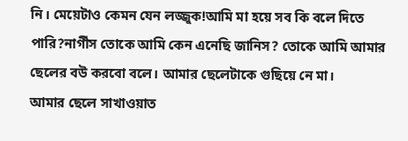নি। মেয়েটাও কেমন যেন লজ্জুক!আমি মা হয়ে সব কি বলে দিতে পারি?নার্গীস তোকে আমি কেন এনেছি জানিস? তোকে আমি আমার ছেলের বউ করবো বলে। আমার ছেলেটাকে গুছিয়ে নে মা।
আমার ছেলে সাখাওয়াত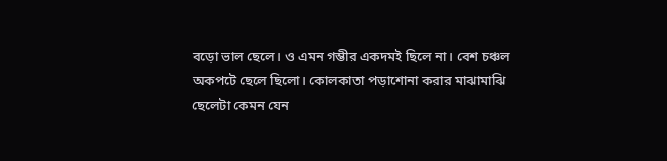বড়ো ভাল ছেলে। ও এমন গম্ভীর একদমই ছিলে না। বেশ চঞ্চল অকপটে ছেলে ছিলো। কোলকাতা পড়াশোনা করার মাঝামাঝি ছেলেটা কেমন যেন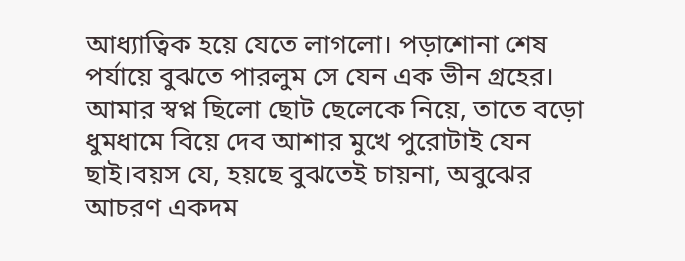আধ্যাত্বিক হয়ে যেতে লাগলো। পড়াশোনা শেষ পর্যায়ে বুঝতে পারলুম সে যেন এক ভীন গ্রহের। আমার স্বপ্ন ছিলো ছোট ছেলেকে নিয়ে, তাতে বড়ো ধুমধামে বিয়ে দেব আশার মুখে পুরোটাই যেন ছাই।বয়স যে, হয়ছে বুঝতেই চায়না, অবুঝের আচরণ একদম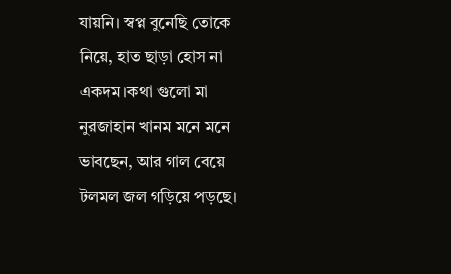যায়নি। স্বপ্ন বুনেছি তোকে নিয়ে, হাত ছাড়া হোস না একদম।কথা গুলো মা নুরজাহান খানম মনে মনে ভাবছেন, আর গাল বেয়ে টলমল জল গড়িয়ে পড়ছে।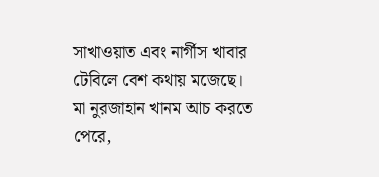সাখাওয়াত এবং নার্গীস খাবার টেবিলে বেশ কথায় মজেছে। মা নুরজাহান খানম আচ করতে পেরে,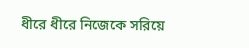ধীরে ধীরে নিজেকে সরিয়ে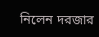নিলেন দরজার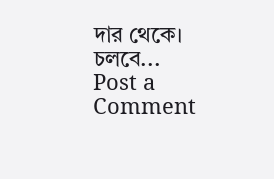দার থেকে।
চলবে...
Post a Comment